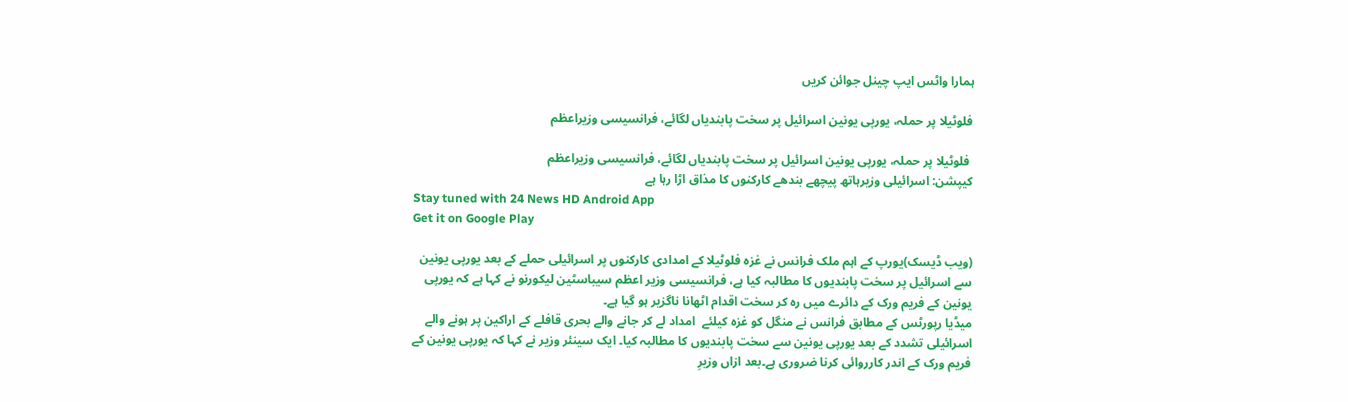ہمارا واٹس ایپ چینل جوائن کریں

فلوٹیلا پر حملہ، یورپی یونین اسرائیل پر سخت پابندیاں لگائے، فرانسیسی وزیراعظم

 فلوٹیلا پر حملہ، یورپی یونین اسرائیل پر سخت پابندیاں لگائے، فرانسیسی وزیراعظم
کیپشن: اسرائیلی وزیرہاتھ پیچھے بندھے کارکنوں کا مذاق اڑا رہا ہے
Stay tuned with 24 News HD Android App
Get it on Google Play

(ویب ڈیسک)یورپ کے اہم ملک فرانس نے غزہ فلوٹیلا کے امدادی کارکنوں پر اسرائیلی حملے کے بعد یورپی یونین سے اسرائیل پر سخت پابندیوں کا مطالبہ کیا ہے، فرانسیسی وزیر اعظم سیباسٹین لیکورنو نے کہا ہے کہ یورپی یونین کے فریم ورک کے دائرے میں رہ کر سخت اقدام اٹھانا ناگزیر ہو گیا ہے۔
میڈیا رپورٹس کے مطابق فرانس نے منگل کو غزہ کیلئے  امداد لے کر جانے والے بحری قافلے کے اراکین پر ہونے والے اسرائیلی تشدد کے بعد یورپی یونین سے سخت پابندیوں کا مطالبہ کیا۔ ایک سینئر وزیر نے کہا کہ یورپی یونین کے فریم ورک کے اندر کارروائی کرنا ضروری ہے۔بعد ازاں وزیرِ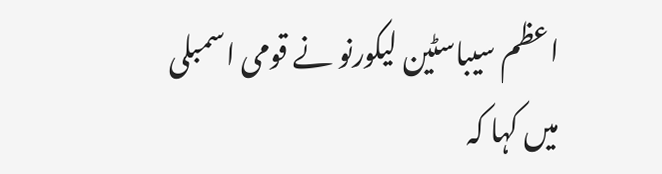اعظم سیباسٹین لیکورنو نے قومی اسمبلی میں کہا کہ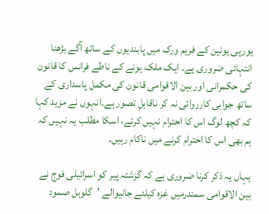یورپی یونین کے فریم ورک میں پابندیوں کے ساتھ آگے بڑھنا انتہائی ضروری ہے۔ ایک ملک ہونے کے ناطے فرانس کا قانون کی حکمرانی اور بین الاقوامی قانون کی مکمل پاسداری کے ساتھ جوابی کارروائی نہ کر ناقابلِ تصور ہے۔انہوں نے مزید کہا  کہ کچھ لوگ اس کا احترام نہیں کرتے، اسکا مطلب یہ نہیں کہ ہم بھی اس کا احترام کرنے میں ناکام رہیں۔

یہاں یہ ذکر کرنا ضروری ہے کہ گزشتہ پیر کو اسرائیلی فوج نے بین الاقوامی سمندرمیں غزہ کیلئے جانیوالے ’گلوبل صمود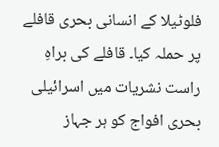فلوٹیلا کے انسانی بحری قافلے پر حملہ کیا۔ قافلے کی براہِ راست نشریات میں اسرائیلی بحری افواج کو ہر جہاز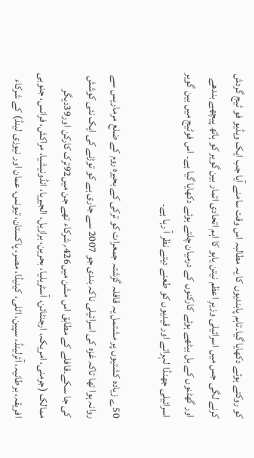کو روکتے ہوئے دکھایا گیا۔تاہم پابندیوں کا یہ مطالبہ اس وقت سامنے آیا جب ایک ویڈیو فو ٹیج گردش کرنے لگی جس میں اسرائیلی وزیرِ اعظم نیتن یاہو کا اہم اتحادی اتمار بین گویر کو ہاتھ پیچھے بندھے اور گھٹنوں کے بل بیٹھے ہوئے کارکنوں کے درمیان چلتے ہوئے دکھایا گیا ہے۔ اس فوٹیج میں بین گویر اسرائیلی جھنڈا لہراتے اور قیدیوں کو طعنے دیتے نظر آ رہا ہے۔

50ے زیادہ کشتیوں پر مشتمل یہ قافلہ گزشتہ جمعرات کو ترکی کے بحیرہ روم کے ضلع مرماریس سے روانہ ہوا تھا تاکہ غزہ کی اسرائیلی ناکہ بندی جو 2007 سے جاری ہے کو توڑنے کی ایک نئی کوشش کی جا سکے۔قافلے کے مطابق اس مشن میں426؍ شرکاء تھے جن میں92ترک کارکن اور39دیگر ممالک (جرمنی، امریکہ، ارجنٹائن، آسٹریلیا، بحرین، برازیل، الجیریا، انڈونیشیا، مراکش، فرانس، جنوبی افریقہ، برطانیہ، آئرلینڈ، سپین، اٹلی، کینیڈا، مصر، پاکستان، تیونس، عمان اور نیوزی لینڈ) کے شرکاء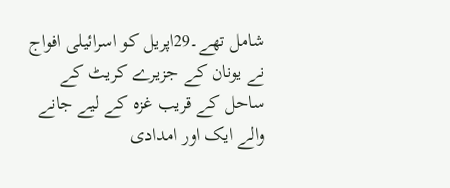شامل تھے۔29اپریل کو اسرائیلی افواج نے یونان کے جزیرے کریٹ کے ساحل کے قریب غزہ کے لیے جانے والے ایک اور امدادی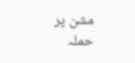مشن پر حملہ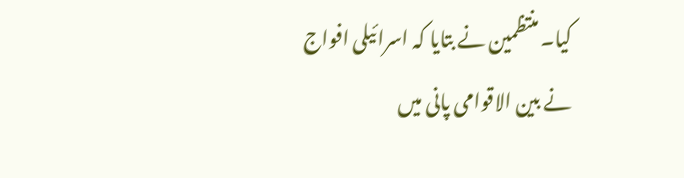کیا۔ منتظمین نے بتایا کہ اسرائیلی افواج نے بین الاقوامی پانی میں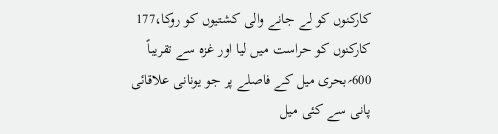کارکنوں کو لے جانے والی کشتیوں کو روکا،177 کارکنوں کو حراست میں لیا اور غزہ سے تقریباً 600؍بحری میل کے فاصلے پر جو یونانی علاقائی پانی سے کئی میل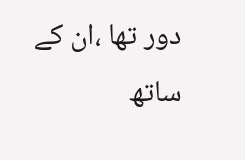دور تھا ،ان کے ساتھ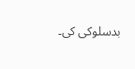بدسلوکی کی۔